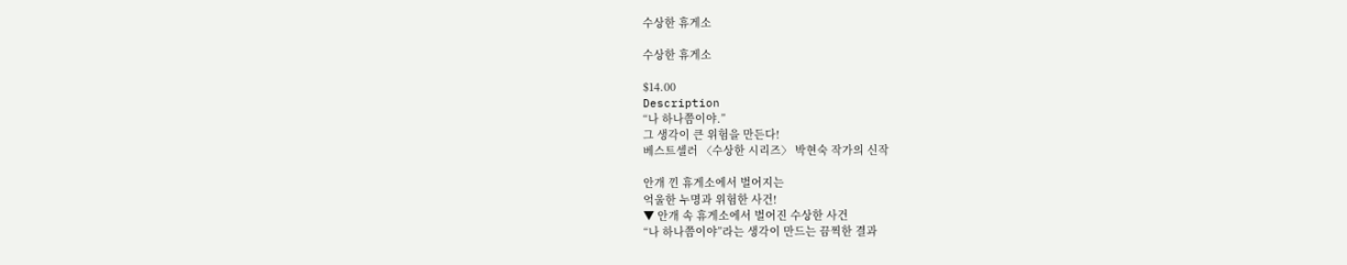수상한 휴게소

수상한 휴게소

$14.00
Description
“나 하나쯤이야.”
그 생각이 큰 위험을 만든다!
베스트셀러 〈수상한 시리즈〉 박현숙 작가의 신작

안개 낀 휴게소에서 벌어지는
억울한 누명과 위험한 사건!
▼ 안개 속 휴게소에서 벌어진 수상한 사건
“나 하나쯤이야”라는 생각이 만드는 끔찍한 결과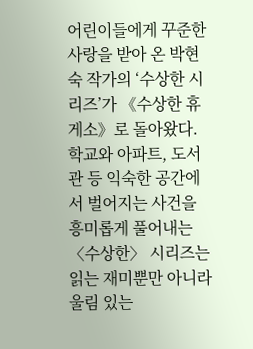어린이들에게 꾸준한 사랑을 받아 온 박현숙 작가의 ‘수상한 시리즈’가 《수상한 휴게소》로 돌아왔다. 학교와 아파트, 도서관 등 익숙한 공간에서 벌어지는 사건을 흥미롭게 풀어내는 〈수상한〉 시리즈는 읽는 재미뿐만 아니라 울림 있는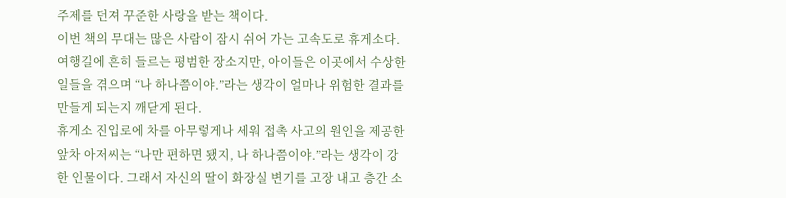주제를 던져 꾸준한 사랑을 받는 책이다.
이번 책의 무대는 많은 사람이 잠시 쉬어 가는 고속도로 휴게소다. 여행길에 흔히 들르는 평범한 장소지만, 아이들은 이곳에서 수상한 일들을 겪으며 “나 하나쯤이야.”라는 생각이 얼마나 위험한 결과를 만들게 되는지 깨닫게 된다.
휴게소 진입로에 차를 아무렇게나 세워 접촉 사고의 원인을 제공한 앞차 아저씨는 “나만 편하면 됐지, 나 하나쯤이야.”라는 생각이 강한 인물이다. 그래서 자신의 딸이 화장실 변기를 고장 내고 층간 소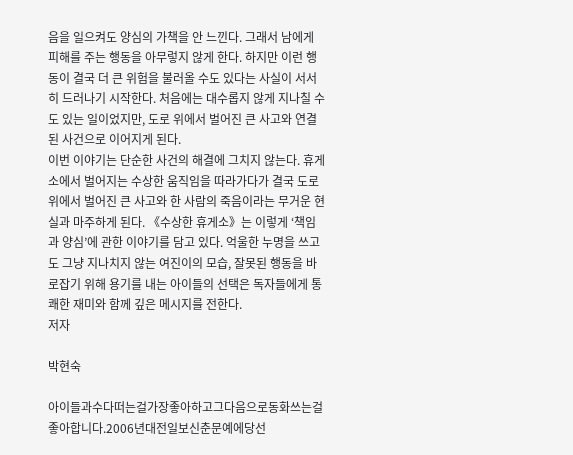음을 일으켜도 양심의 가책을 안 느낀다. 그래서 남에게 피해를 주는 행동을 아무렇지 않게 한다. 하지만 이런 행동이 결국 더 큰 위험을 불러올 수도 있다는 사실이 서서히 드러나기 시작한다. 처음에는 대수롭지 않게 지나칠 수도 있는 일이었지만, 도로 위에서 벌어진 큰 사고와 연결된 사건으로 이어지게 된다.
이번 이야기는 단순한 사건의 해결에 그치지 않는다. 휴게소에서 벌어지는 수상한 움직임을 따라가다가 결국 도로 위에서 벌어진 큰 사고와 한 사람의 죽음이라는 무거운 현실과 마주하게 된다. 《수상한 휴게소》는 이렇게 ‘책임과 양심’에 관한 이야기를 담고 있다. 억울한 누명을 쓰고도 그냥 지나치지 않는 여진이의 모습, 잘못된 행동을 바로잡기 위해 용기를 내는 아이들의 선택은 독자들에게 통쾌한 재미와 함께 깊은 메시지를 전한다.
저자

박현숙

아이들과수다떠는걸가장좋아하고그다음으로동화쓰는걸좋아합니다.2006년대전일보신춘문예에당선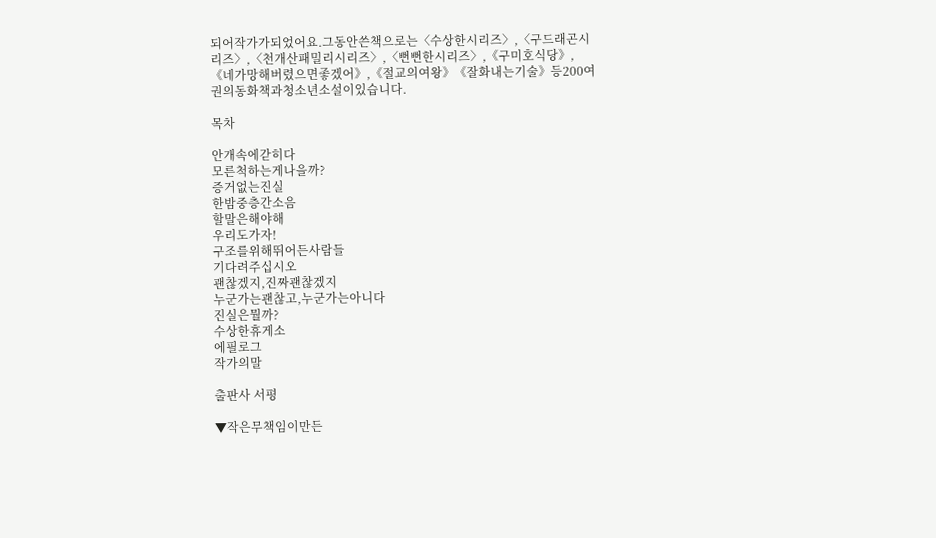되어작가가되었어요.그동안쓴책으로는〈수상한시리즈〉,〈구드래곤시리즈〉,〈천개산패밀리시리즈〉,〈뻔뻔한시리즈〉,《구미호식당》,《네가망해버렸으면좋겠어》,《절교의여왕》《잘화내는기술》등200여권의동화책과청소년소설이있습니다.

목차

안개속에갇히다
모른척하는게나을까?
증거없는진실
한밤중층간소음
할말은해야해
우리도가자!
구조를위해뛰어든사람들
기다려주십시오
괜찮겠지,진짜괜찮겠지
누군가는괜찮고,누군가는아니다
진실은뭘까?
수상한휴게소
에필로그
작가의말

출판사 서평

▼작은무책임이만든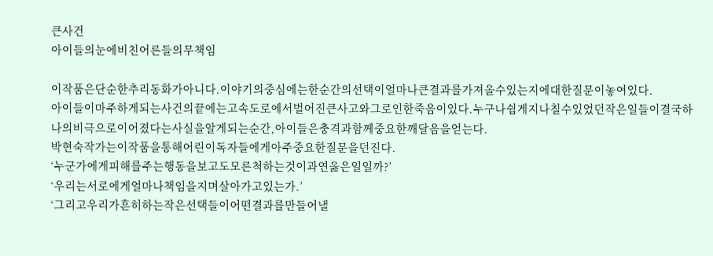큰사건
아이들의눈에비친어른들의무책임

이작품은단순한추리동화가아니다.이야기의중심에는한순간의선택이얼마나큰결과를가져올수있는지에대한질문이놓여있다.
아이들이마주하게되는사건의끝에는고속도로에서벌어진큰사고와그로인한죽음이있다.누구나쉽게지나칠수있었던작은일들이결국하나의비극으로이어졌다는사실을알게되는순간,아이들은충격과함께중요한깨달음을얻는다.
박현숙작가는이작품을통해어린이독자들에게아주중요한질문을던진다.
‘누군가에게피해를주는행동을보고도모른척하는것이과연옳은일일까?’
‘우리는서로에게얼마나책임을지며살아가고있는가.’
‘그리고우리가흔히하는작은선택들이어떤결과를만들어낼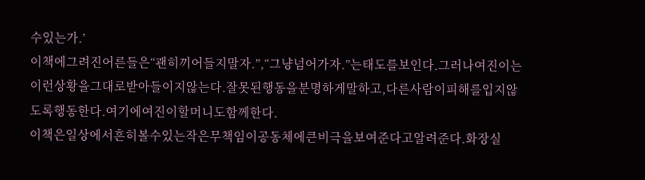수있는가.’
이책에그려진어른들은“괜히끼어들지말자.”,“그냥넘어가자.”는태도를보인다.그러나여진이는이런상황을그대로받아들이지않는다.잘못된행동을분명하게말하고,다른사람이피해를입지않도록행동한다.여기에여진이할머니도함께한다.
이책은일상에서흔히볼수있는작은무책임이공동체에큰비극을보여준다고알려준다.화장실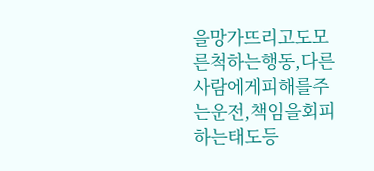을망가뜨리고도모른척하는행동,다른사람에게피해를주는운전,책임을회피하는태도등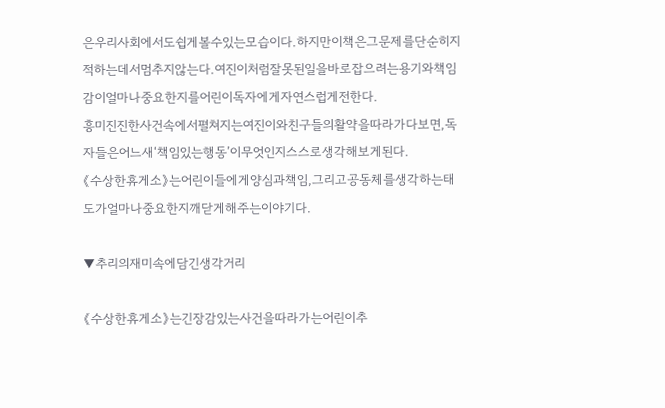은우리사회에서도쉽게볼수있는모습이다.하지만이책은그문제를단순히지적하는데서멈추지않는다.여진이처럼잘못된일을바로잡으려는용기와책임감이얼마나중요한지를어린이독자에게자연스럽게전한다.
흥미진진한사건속에서펼쳐지는여진이와친구들의활약을따라가다보면,독자들은어느새‘책임있는행동’이무엇인지스스로생각해보게된다.
《수상한휴게소》는어린이들에게양심과책임,그리고공동체를생각하는태도가얼마나중요한지깨닫게해주는이야기다.

▼추리의재미속에담긴생각거리

《수상한휴게소》는긴장감있는사건을따라가는어린이추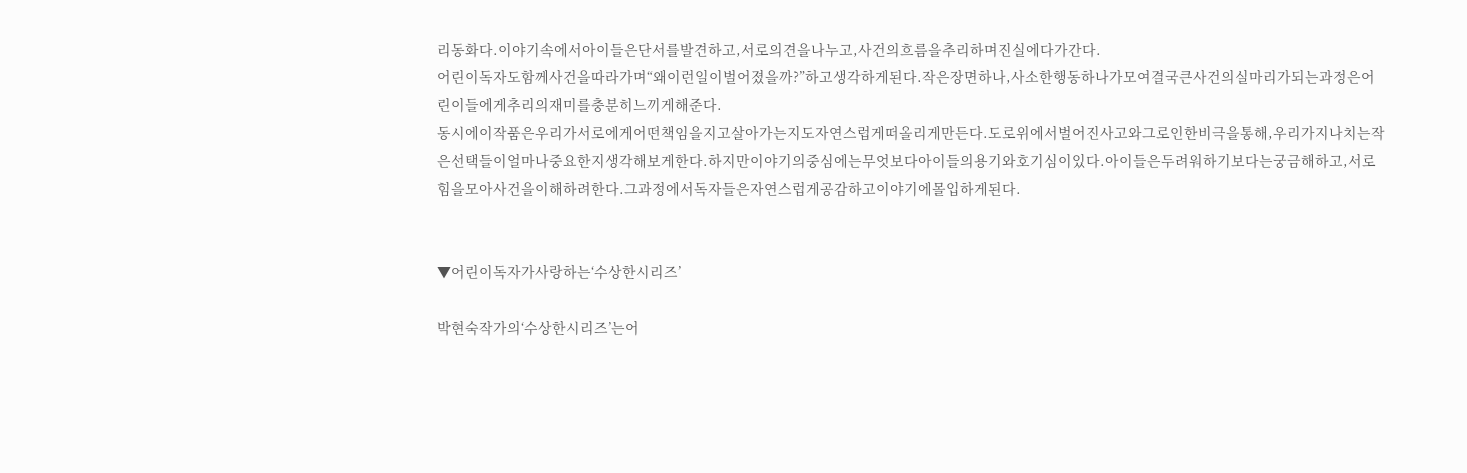리동화다.이야기속에서아이들은단서를발견하고,서로의견을나누고,사건의흐름을추리하며진실에다가간다.
어린이독자도함께사건을따라가며“왜이런일이벌어졌을까?”하고생각하게된다.작은장면하나,사소한행동하나가모여결국큰사건의실마리가되는과정은어린이들에게추리의재미를충분히느끼게해준다.
동시에이작품은우리가서로에게어떤책임을지고살아가는지도자연스럽게떠올리게만든다.도로위에서벌어진사고와그로인한비극을통해,우리가지나치는작은선택들이얼마나중요한지생각해보게한다.하지만이야기의중심에는무엇보다아이들의용기와호기심이있다.아이들은두려워하기보다는궁금해하고,서로힘을모아사건을이해하려한다.그과정에서독자들은자연스럽게공감하고이야기에몰입하게된다.


▼어린이독자가사랑하는‘수상한시리즈’

박현숙작가의‘수상한시리즈’는어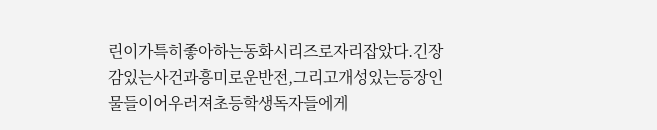린이가특히좋아하는동화시리즈로자리잡았다.긴장감있는사건과흥미로운반전,그리고개성있는등장인물들이어우러져초등학생독자들에게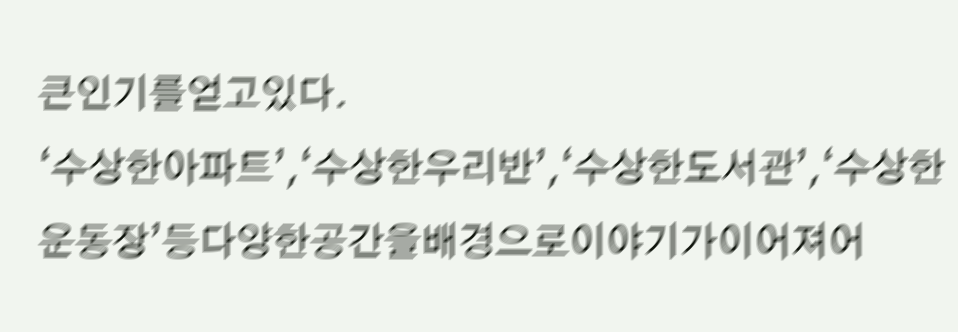큰인기를얻고있다.
‘수상한아파트’,‘수상한우리반’,‘수상한도서관’,‘수상한운동장’등다양한공간을배경으로이야기가이어져어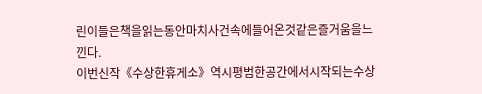린이들은책을읽는동안마치사건속에들어온것같은즐거움을느낀다.
이번신작《수상한휴게소》역시평범한공간에서시작되는수상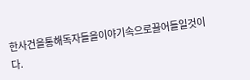한사건을통해독자들을이야기속으로끌어들일것이다.